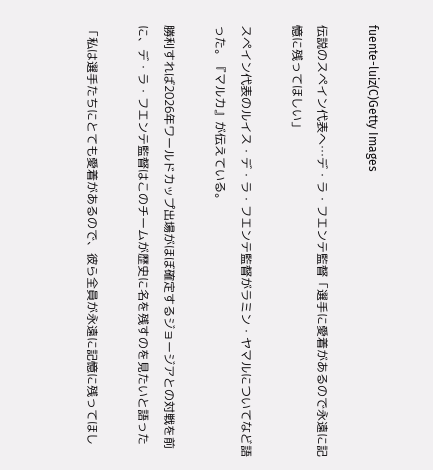fuente-luiz(C)Getty Images

伝説のスペイン代表へ…デ・ラ・フエンテ監督「選手に愛着があるので永遠に記憶に残ってほしい」

スペイン代表のルイス・デ・ラ・フエンテ監督がラミン・ヤマルについてなど語った。『マルカ』が伝えている。

勝利すれば2026年ワールドカップ出場がほぼ確定するジョージアとの対戦を前に、デ・ラ・フエンテ監督はこのチームが歴史に名を残すのを見たいと語った

「私は選手たちにとても愛着があるので、彼ら全員が永遠に記憶に残ってほし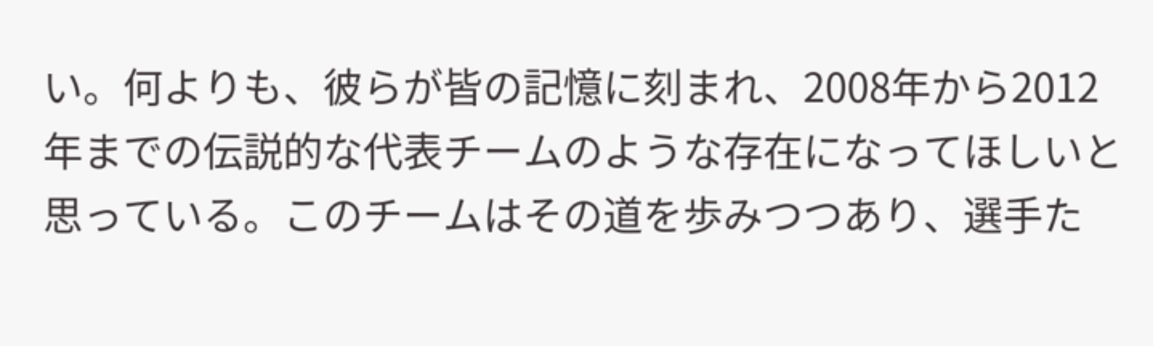い。何よりも、彼らが皆の記憶に刻まれ、2008年から2012年までの伝説的な代表チームのような存在になってほしいと思っている。このチームはその道を歩みつつあり、選手た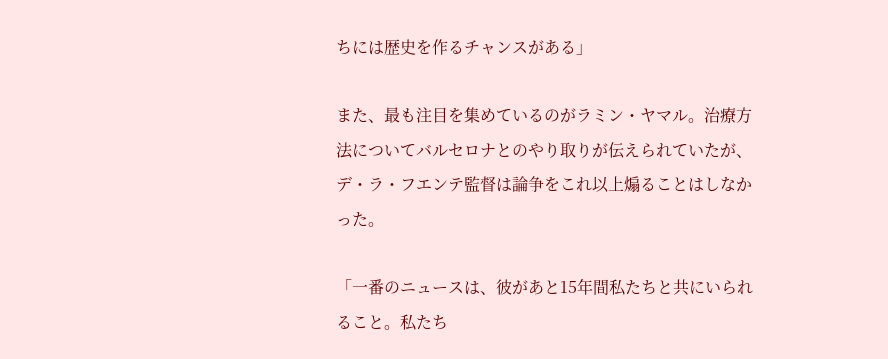ちには歴史を作るチャンスがある」

また、最も注目を集めているのがラミン・ヤマル。治療方法についてバルセロナとのやり取りが伝えられていたが、デ・ラ・フエンテ監督は論争をこれ以上煽ることはしなかった。

「一番のニュースは、彼があと15年間私たちと共にいられること。私たち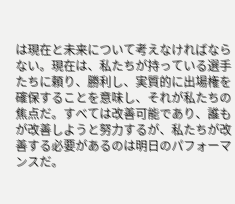は現在と未来について考えなければならない。現在は、私たちが持っている選手たちに頼り、勝利し、実質的に出場権を確保することを意味し、それが私たちの焦点だ。すべては改善可能であり、誰もが改善しようと努力するが、私たちが改善する必要があるのは明日のパフォーマンスだ。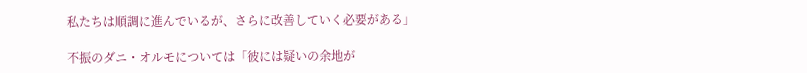私たちは順調に進んでいるが、さらに改善していく必要がある」

不振のダニ・オルモについては「彼には疑いの余地が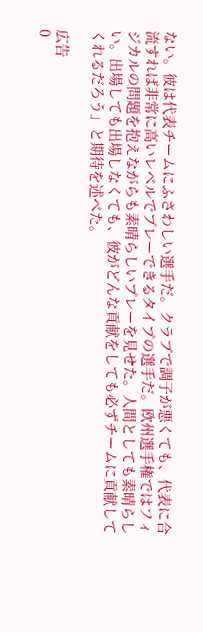ない。彼は代表チームにふさわしい選手だ。クラブで調子が悪くても、代表に合流すれば非常に高いレベルでプレーできるタイプの選手だ。欧州選手権ではフィジカルの問題を抱えながらも素晴らしいプレーを見せた。人間としても素晴らしい。出場しても出場しなくても、彼がどんな貢献をしても必ずチームに貢献してくれるだろう」と期待を述べた。

広告
0